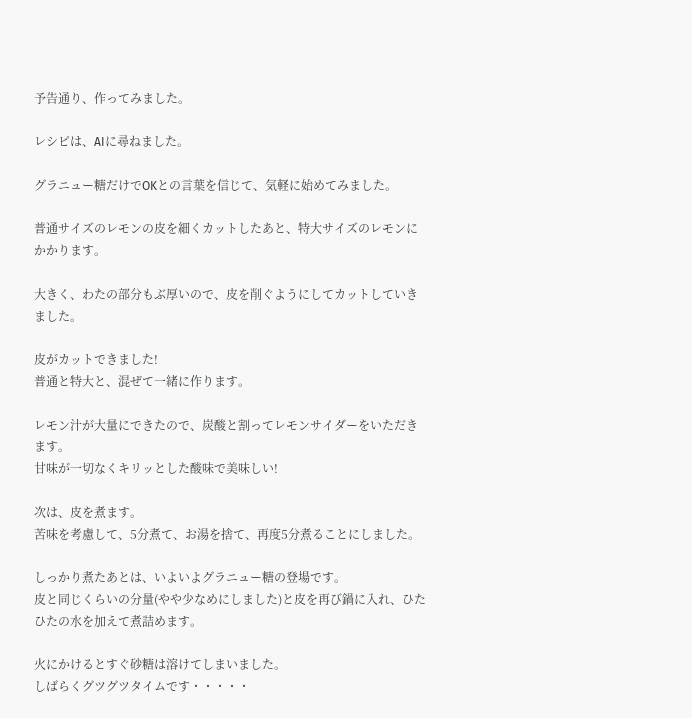予告通り、作ってみました。

レシピは、AIに尋ねました。

グラニュー糖だけでOKとの言葉を信じて、気軽に始めてみました。

普通サイズのレモンの皮を細くカットしたあと、特大サイズのレモンにかかります。

大きく、わたの部分もぶ厚いので、皮を削ぐようにしてカットしていきました。

皮がカットできました!
普通と特大と、混ぜて一緒に作ります。

レモン汁が大量にできたので、炭酸と割ってレモンサイダーをいただきます。
甘味が一切なくキリッとした酸味で美味しい!

次は、皮を煮ます。
苦味を考慮して、5分煮て、お湯を捨て、再度5分煮ることにしました。

しっかり煮たあとは、いよいよグラニュー糖の登場です。
皮と同じくらいの分量(やや少なめにしました)と皮を再び鍋に入れ、ひたひたの水を加えて煮詰めます。

火にかけるとすぐ砂糖は溶けてしまいました。
しばらくグツグツタイムです・・・・・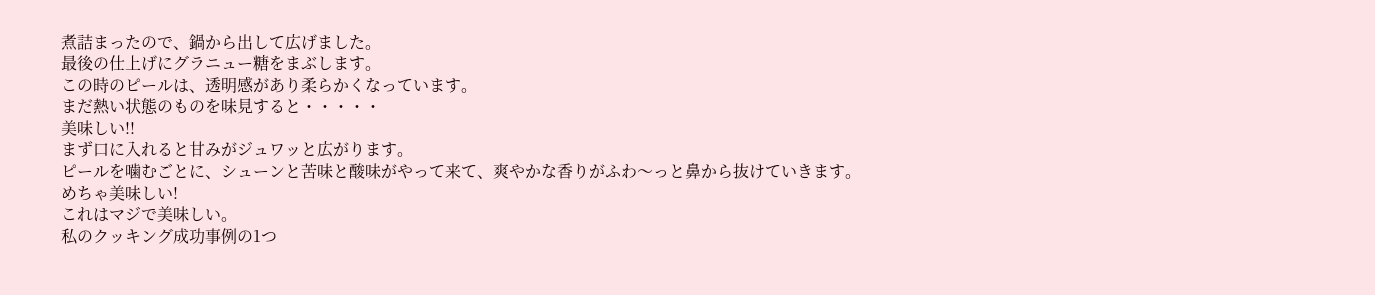煮詰まったので、鍋から出して広げました。
最後の仕上げにグラニュー糖をまぶします。
この時のピールは、透明感があり柔らかくなっています。
まだ熱い状態のものを味見すると・・・・・
美味しい!!
まず口に入れると甘みがジュワッと広がります。
ピールを噛むごとに、シューンと苦味と酸味がやって来て、爽やかな香りがふわ〜っと鼻から抜けていきます。
めちゃ美味しい!
これはマジで美味しい。
私のクッキング成功事例の1つ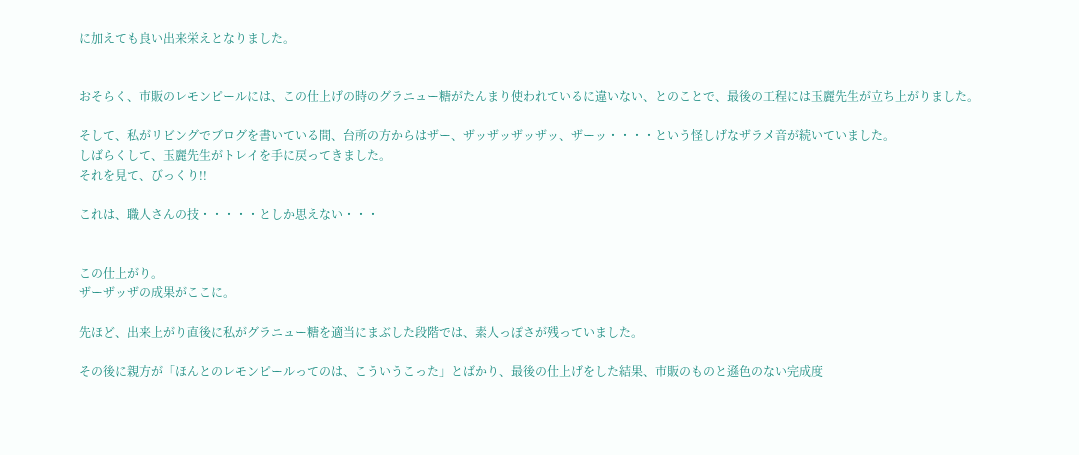に加えても良い出来栄えとなりました。


おそらく、市販のレモンピールには、この仕上げの時のグラニュー糖がたんまり使われているに違いない、とのことで、最後の工程には玉麗先生が立ち上がりました。

そして、私がリビングでブログを書いている間、台所の方からはザー、ザッザッザッザッ、ザーッ・・・・という怪しげなザラメ音が続いていました。
しばらくして、玉麗先生がトレイを手に戻ってきました。
それを見て、びっくり!!

これは、職人さんの技・・・・・としか思えない・・・


この仕上がり。
ザーザッザの成果がここに。

先ほど、出来上がり直後に私がグラニュー糖を適当にまぶした段階では、素人っぽさが残っていました。

その後に親方が「ほんとのレモンピールってのは、こういうこった」とばかり、最後の仕上げをした結果、市販のものと遜色のない完成度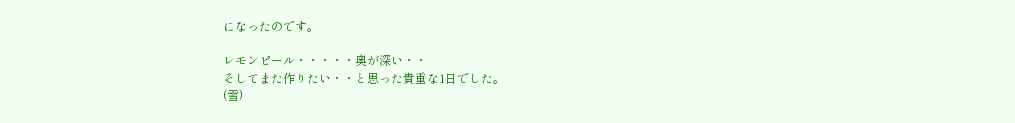になったのです。

レモンピール・・・・・奥が深い・・
そしてまた作りたい・・と思った貴重な1日でした。
(雪)